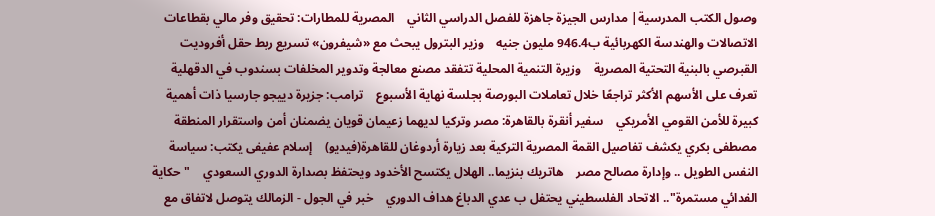وصول الكتب المدرسية| مدارس الجيزة جاهزة للفصل الدراسي الثاني    المصرية للمطارات: تحقيق وفر مالي بقطاعات الاتصالات والهندسة الكهربائية ب946.4 مليون جنيه    وزير البترول يبحث مع «شيفرون» تسريع ربط حقل أفروديت القبرصي بالبنية التحتية المصرية    وزيرة التنمية المحلية تتفقد مصنع معالجة وتدوير المخلفات بسندوب في الدقهلية    تعرف على الأسهم الأكثر تراجعًا خلال تعاملات البورصة بجلسة نهاية الأسبوع    ترامب: جزيرة دييجو جارسيا ذات أهمية كبيرة للأمن القومي الأمريكي    سفير أنقرة بالقاهرة: مصر وتركيا لديهما زعيمان قويان يضمنان أمن واستقرار المنطقة    مصطفى بكري يكشف تفاصيل القمة المصرية التركية بعد زيارة أردوغان للقاهرة(فيديو)    إسلام عفيفى يكتب: سياسة النفس الطويل .. وإدارة مصالح مصر    هاتريك بنزيما.. الهلال يكتسح الأخدود ويحتفظ بصدارة الدوري السعودي    "حكاية الفدائي مستمرة".. الاتحاد الفلسطيني يحتفل ب عدي الدباغ هداف الدوري    خبر في الجول - الزمالك يتوصل لاتفاق مع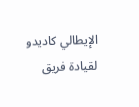الإيطالي كاديدو لقيادة فريق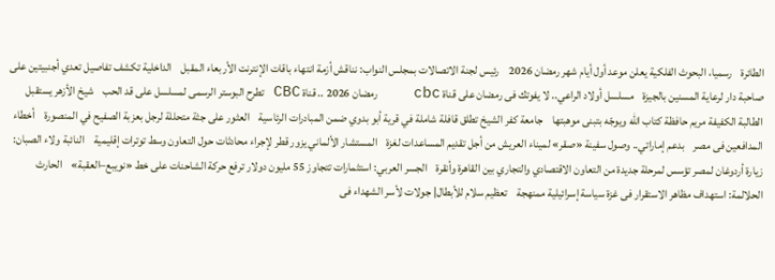الطائرة    رسميا، البحوث الفلكية يعلن موعد أول أيام شهر رمضان 2026    رئيس لجنة الاتصالات بمجلس النواب: نناقش أزمة انتهاء باقات الإنترنت الأربعاء المقبل    الداخلية تكشف تفاصيل تعدي أجنبيتين على صاحبة دار لرعاية المسنين بالجيزة    مسلسل أولاد الراعي.. لا يفوتك فى رمضان على قناة cbc    رمضان 2026 .. قناة CBC تطرح البوستر الرسمى لمسلسل على قد الحب    شيخ الأزهر يستقبل الطالبة الكفيفة مريم حافظة كتاب الله ويوجّه بتبنى موهبتها    جامعة كفر الشيخ تطلق قافلة شاملة في قرية أبو بدوي ضمن المبادرات الرئاسية    العثور على جثة متحللة لرجل بعزبة الصفيح في المنصورة    أخطاء المدافعين فى مصر    بدعم إماراتي.. وصول سفينة «صقر» لميناء العريش من أجل تقديم المساعدات لغزة    المستشار الألماني يزور قطر لإجراء محادثات حول التعاون وسط توترات إقليمية    النائبة ولاء الصبان: زيارة أردوغان لمصر تؤسس لمرحلة جديدة من التعاون الاقتصادي والتجاري بين القاهرة وأنقرة    الجسر العربي: استثمارات تتجاوز 55 مليون دولار ترفع حركة الشاحنات على خط «نويبع–العقبة»    الحارث الحلالمة: استهداف مظاهر الاستقرار فى غزة سياسة إسرائيلية ممنهجة    تعظيم سلام للأبطال| جولات لأسر الشهداء فى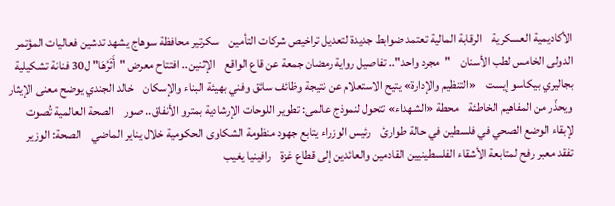الأكاديمية العسكرية    الرقابة المالية تعتمد ضوابط جديدة لتعديل تراخيص شركات التأمين    سكرتير محافظة سوهاج يشهد تدشين فعاليات المؤتمر الدولى الخامس لطب الأسنان    "مجرد واحد".. تفاصيل رواية رمضان جمعة عن قاع الواقع    الإثنين.. افتتاح معرض "أَثَرُهَا" ل30 فنانة تشكيلية بجاليري بيكاسو إيست    «التنظيم والإدارة» يتيح الاستعلام عن نتيجة وظائف سائق وفني بهيئة البناء والإسكان    خالد الجندي يوضح معنى الإيثار ويحذّر من المفاهيم الخاطئة    محطة «الشهداء» تتحول لنموذج عالمى: تطوير اللوحات الإرشادية بمترو الأنفاق.. صور    الصحة العالمية تُصوت لإبقاء الوضع الصحي في فلسطين في حالة طوارئ    رئيس الوزراء يتابع جهود منظومة الشكاوى الحكومية خلال يناير الماضي    الصحة: الوزير تفقد معبر رفح لمتابعة الأشقاء الفلسطينيين القادمين والعائدين إلى قطاع غزة    رافينيا يغيب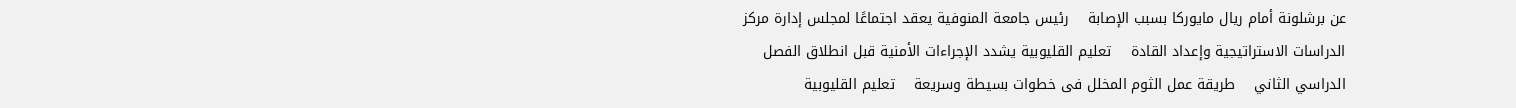عن برشلونة أمام ريال مايوركا بسبب الإصابة    رئيس جامعة المنوفية يعقد اجتماعًا لمجلس إدارة مركز الدراسات الاستراتيجية وإعداد القادة    تعليم القليوبية يشدد الإجراءات الأمنية قبل انطلاق الفصل الدراسي الثاني    طريقة عمل الثوم المخلل فى خطوات بسيطة وسريعة    تعليم القليوبية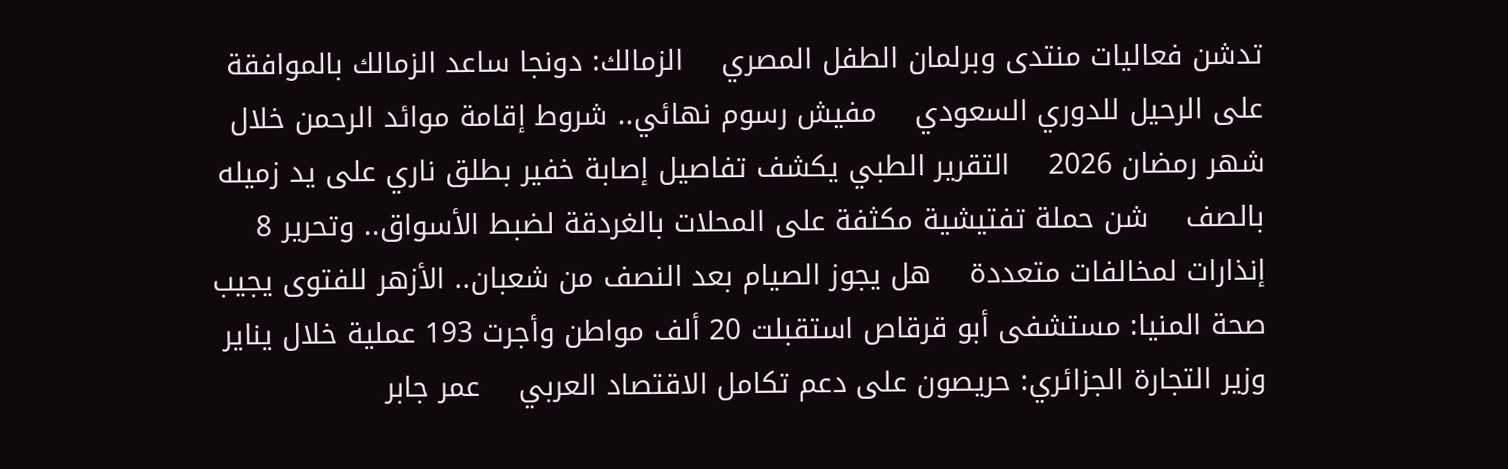تدشن فعاليات منتدى وبرلمان الطفل المصري    الزمالك: دونجا ساعد الزمالك بالموافقة على الرحيل للدوري السعودي    مفيش رسوم نهائي.. شروط إقامة موائد الرحمن خلال شهر رمضان 2026    التقرير الطبي يكشف تفاصيل إصابة خفير بطلق ناري على يد زميله بالصف    شن حملة تفتيشية مكثفة على المحلات بالغردقة لضبط الأسواق.. وتحرير 8 إنذارات لمخالفات متعددة    هل يجوز الصيام بعد النصف من شعبان.. الأزهر للفتوى يجيب    صحة المنيا: مستشفى أبو قرقاص استقبلت 20 ألف مواطن وأجرت 193 عملية خلال يناير    وزير التجارة الجزائري: حريصون على دعم تكامل الاقتصاد العربي    عمر جابر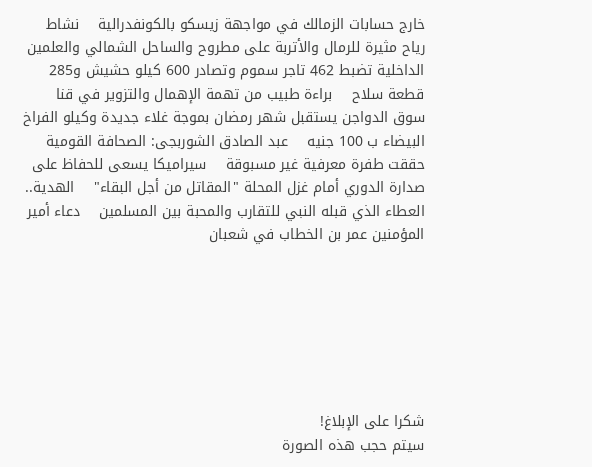خارج حسابات الزمالك في مواجهة زيسكو بالكونفدرالية    نشاط رياح مثيرة للرمال والأتربة على مطروح والساحل الشمالي والعلمين    الداخلية تضبط 462 تاجر سموم وتصادر 600 كيلو حشيش و285 قطعة سلاح    براءة طبيب من تهمة الإهمال والتزوير في قنا    سوق الدواجن يستقبل شهر رمضان بموجة غلاء جديدة وكيلو الفراخ البيضاء ب 100 جنيه    عبد الصادق الشوربجى: الصحافة القومية حققت طفرة معرفية غير مسبوقة    سيراميكا يسعى للحفاظ على صدارة الدوري أمام غزل المحلة "المقاتل من أجل البقاء"    الهدية.. العطاء الذي قبله النبي للتقارب والمحبة بين المسلمين    دعاء أمير المؤمنين عمر بن الخطاب في شعبان







شكرا على الإبلاغ!
سيتم حجب هذه الصورة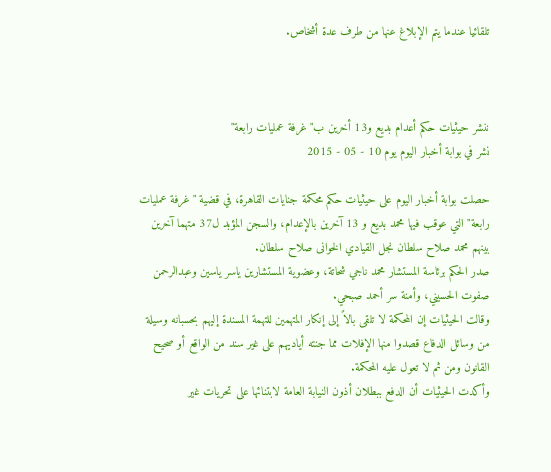تلقائيا عندما يتم الإبلاغ عنها من طرف عدة أشخاص.



ننشر حيثيات حكم أعدام بديع و13 أخرين ب"غرفة عمليات رابعة"
نشر في بوابة أخبار اليوم يوم 10 - 05 - 2015

حصلت بوابة أخبار اليوم على حيثيات حكم محكمة جنايات القاهرة، في قضية "غرفة عمليات رابعة" التي عوقب فيها محمد بديع و 13 آخرين بالإعدام، والسجن المؤبد ل37 متهما آخرين بينهم محمد صلاح سلطان نجل القيادي الخوانى صلاح سلطان.
صدر الحكم برئاسة المستشار محمد ناجي شحاتة، وعضوية المستشارين ياسر ياسين وعبدالرحمن صفوت الحسيني، وأمنة سر أحمد صبحي.
وقالت الحيثيات إن المحكمة لا تلقى بالاً إلى إنكار المتهمين للتهمة المسندة إليهم بحسبانه وسيلة من وسائل الدفاع قصدوا منها الإفلات مما جنته أياديهم على غير سند من الواقع أو صحيح القانون ومن ثم لا تعول عليه المحكمة.
وأكدت الحيثيات أن الدفع ببطلان أذون النيابة العامة لابتنائها على تحريات غير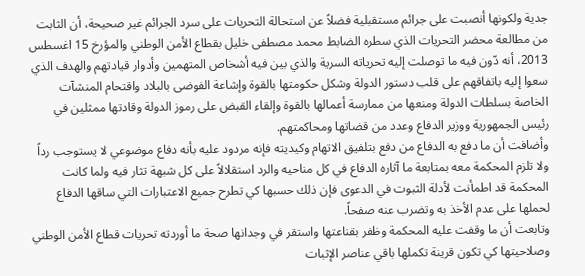جدية ولكونها أنصبت على جرائم مستقبلية فضلاً عن استحالة التحريات على سرد الجرائم غير صحيحة، أن الثابت من مطالعة محضر التحريات الذي سطره الضابط محمد مصطفى خليل بقطاع الأمن الوطني والمؤرخ 15 اغسطس 2013، أنه دّون فيه ما توصلت إليه تحرياته السرية والذي بين فيه أشخاص المتهمين وأدوار قيادتهم والهدف الذي سعوا إليه باتفاقهم على قلب دستور الدولة وشكل حكومتها بالقوة وإشاعة الفوضى بالبلاد واقتحام المنشآت الخاصة بسلطات الدولة ومنعها من ممارسة أعمالها بالقوة وإلقاء القبض على رموز الدولة وقادتها ممثلين في رئيس الجمهورية ووزير الدفاع وعدد من قضاتها ومحاكمتهم.
وأضافت أن ما دفع به الدفاع من دفع بتلفيق الاتهام وكيديته فإنه مردود عليه بأنه دفاع موضوعي لا يستوجب رداً ولا تلزم المحكمة معه بمتابعة ما آثاره الدفاع في كل مناحيه والرد استقلالاً على كل شبهة تثار فيه ولما كانت المحكمة قد اطمأنت لأدلة الثبوت في الدعوى فإن ذلك حسبها كي تطرح جميع الاعتبارات التي ساقها الدفاع لحملها على عدم الأخذ به وتضرب عنه صفحاً.
وتابعت أن ما وقفت عليه المحكمة وظفر بقناعتها واستقر في وجدانها صحة ما أوردته تحريات قطاع الأمن الوطني وصلاحيتها كي تكون قرينة تكملها باقي عناصر الإثبات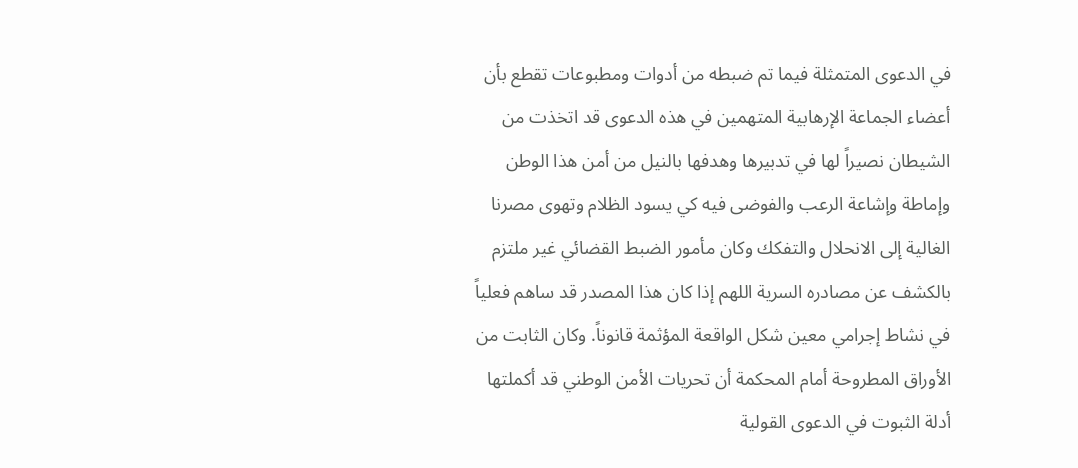في الدعوى المتمثلة فيما تم ضبطه من أدوات ومطبوعات تقطع بأن أعضاء الجماعة الإرهابية المتهمين في هذه الدعوى قد اتخذت من الشيطان نصيراً لها في تدبيرها وهدفها بالنيل من أمن هذا الوطن وإماطة وإشاعة الرعب والفوضى فيه كي يسود الظلام وتهوى مصرنا الغالية إلى الانحلال والتفكك وكان مأمور الضبط القضائي غير ملتزم بالكشف عن مصادره السرية اللهم إذا كان هذا المصدر قد ساهم فعلياً في نشاط إجرامي معين شكل الواقعة المؤثمة قانوناً. وكان الثابت من الأوراق المطروحة أمام المحكمة أن تحريات الأمن الوطني قد أكملتها أدلة الثبوت في الدعوى القولية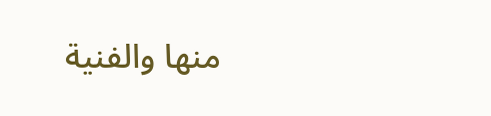منها والفنية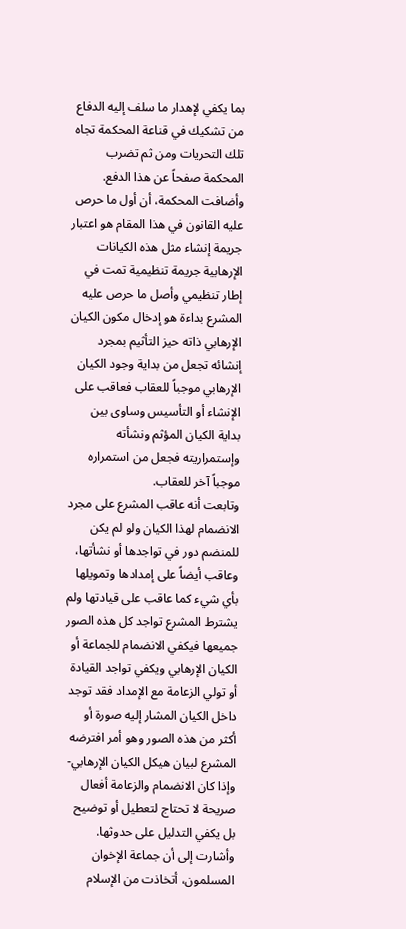بما يكفي لإهدار ما سلف إليه الدفاع من تشكيك في قناعة المحكمة تجاه تلك التحريات ومن ثم تضرب المحكمة صفحاً عن هذا الدفع.
وأضافت المحكمة، أن أول ما حرص عليه القانون في هذا المقام هو اعتبار جريمة إنشاء مثل هذه الكيانات الإرهابية جريمة تنظيمية تمت في إطار تنظيمي وأصل ما حرص عليه المشرع بداءة هو إدخال مكون الكيان الإرهابي ذاته حيز التأثيم بمجرد إنشائه تجعل من بداية وجود الكيان الإرهابي موجباً للعقاب فعاقب على الإنشاء أو التأسيس وساوى بين بداية الكيان المؤثم ونشأته وإستمراريته فجعل من استمراره موجباً آخر للعقاب.
وتابعت أنه عاقب المشرع على مجرد الانضمام لهذا الكيان ولو لم يكن للمنضم دور في تواجدها أو نشأتها، وعاقب أيضاً على إمدادها وتمويلها بأي شيء كما عاقب على قيادتها ولم يشترط المشرع تواجد كل هذه الصور جميعها فيكفي الانضمام للجماعة أو الكيان الإرهابي ويكفي تواجد القيادة أو تولي الزعامة مع الإمداد فقد توجد داخل الكيان المشار إليه صورة أو أكثر من هذه الصور وهو أمر افترضه المشرع لبيان هيكل الكيان الإرهابي- وإذا كان الانضمام والزعامة أفعال صريحة لا تحتاج لتعطيل أو توضيح بل يكفي التدليل على حدوثها.
وأشارت إلى أن جماعة الإخوان المسلمون، أتخاذت من الإسلام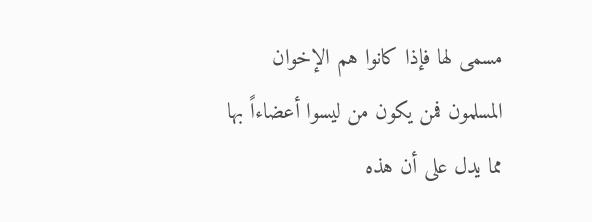مسمى لها فإذا كانوا هم الإخوان المسلمون فمن يكون من ليسوا أعضاءاً بها مما يدل على أن هذه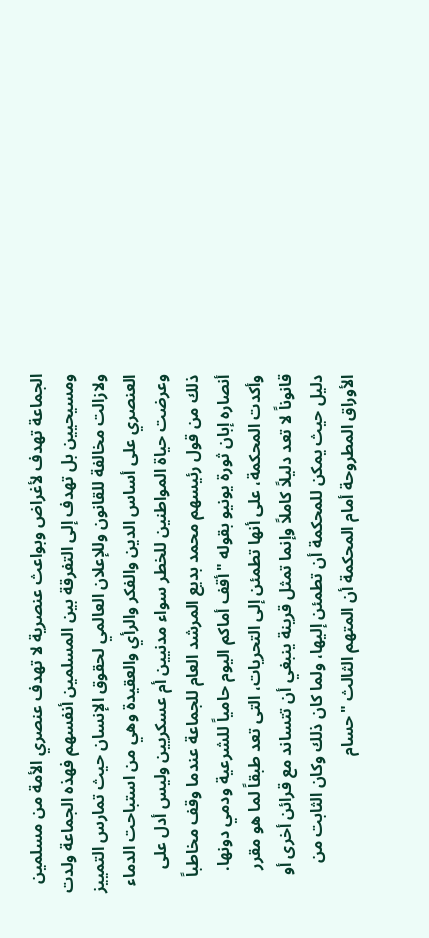الجماعة تهدف لأغراض وبواعث عنصرية لا تهدف عنصري الأمة من مسلمين ومسيحيين بل تهدف إلى التفرقة بين المسلمين أنفسهم فهذه الجماعة ولدت ولازالت مخالفة للقانون وللإعلان العالمي لحقوق الإنسان حيث تمارس التمييز العنصري على أساس الدين والفكر والرأي والعقيدة وهي من استباحت الدماء وعرضت حياة المواطنين للخطر سواء مدنيين أم عسكريين وليس أدل على ذلك من قول رئيسهم محمد بديع المرشد العام للجماعة عندما وقف مخاطباً أنصاره إبان ثورة يونيو بقوله "أقف أماكم اليوم حامياً للشرعية ودمي دونها.
وأكدت المحكمة، على أنها تطمئن إلى التحريات، التى تعد طبقاً لما هو مقرر قانوناً لا تعد دليلاً كاملاً وإنما تمثل قرينة ينبغي أن تتساند مع قرائن أخرى أو دليل حيث يمكن للمحكمة أن تطمئن إليها، ولما كان ذلك وكان الثابت من الأوراق المطروحة أمام المحكمة أن المتهم الثالث "حسام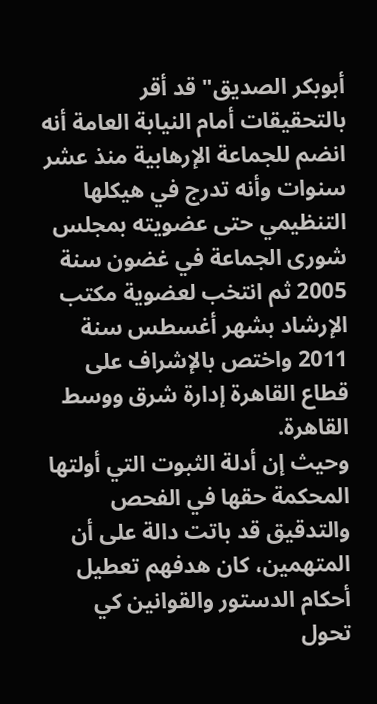أبوبكر الصديق" قد أقر بالتحقيقات أمام النيابة العامة أنه انضم للجماعة الإرهابية منذ عشر سنوات وأنه تدرج في هيكلها التنظيمي حتى عضويته بمجلس شورى الجماعة في غضون سنة 2005 ثم انتخب لعضوية مكتب الإرشاد بشهر أغسطس سنة 2011 واختص بالإشراف على قطاع القاهرة إدارة شرق ووسط القاهرة.
وحيث إن أدلة الثبوت التي أولتها المحكمة حقها في الفحص والتدقيق قد باتت دالة على أن المتهمين، كان هدفهم تعطيل أحكام الدستور والقوانين كي تحول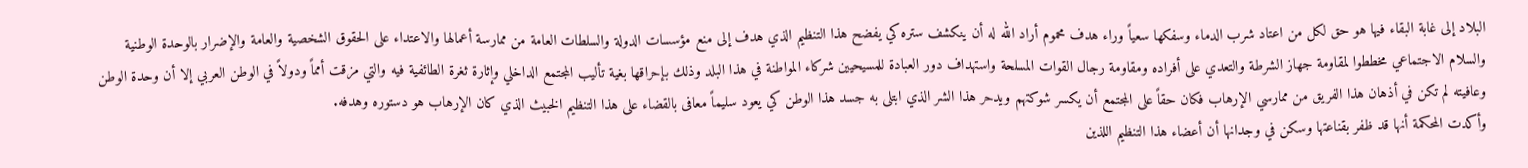البلاد إلى غابة البقاء فيها هو حق لكل من اعتاد شرب الدماء وسفكها سعياً وراء هدف محموم أراد الله له أن ينكشف ستره كي يفضح هذا التنظيم الذي هدف إلى منع مؤسسات الدولة والسلطات العامة من ممارسة أعمالها والاعتداء على الحقوق الشخصية والعامة والإضرار بالوحدة الوطنية والسلام الاجتماعي مخططوا لمقاومة جهاز الشرطة والتعدي على أفراده ومقاومة رجال القوات المسلحة واستهداف دور العبادة للمسيحيين شركاء المواطنة في هذا البلد وذلك بإحراقها بغية تأليب المجتمع الداخلي وإثارة ثغرة الطائفية فيه والتي مزقت أمماً ودولاً في الوطن العربي إلا أن وحدة الوطن وعافيته لم تكن في أذهان هذا الفريق من ممارسي الإرهاب فكان حقاً على المجتمع أن يكسر شوكتهم ويدحر هذا الشر الذي ابتلى به جسد هذا الوطن كي يعود سليماً معافى بالقضاء على هذا التنظيم الخبيث الذي كان الإرهاب هو دستوره وهدفه.
وأكدت المحكمة أنها قد ظفر بقناعتها وسكن في وجدانها أن أعضاء هذا التنظيم اللذين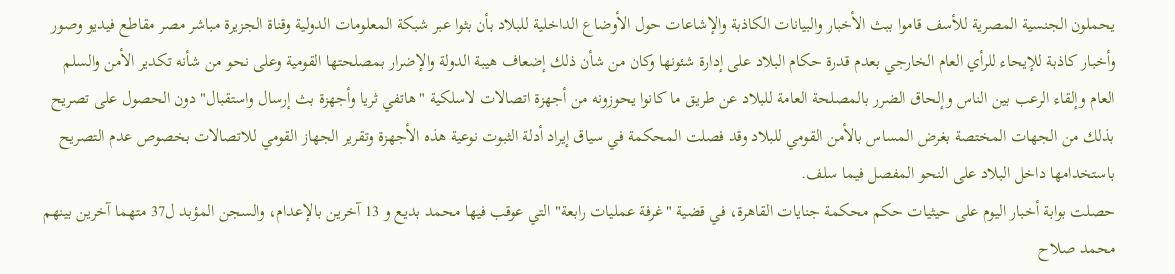يحملون الجنسية المصرية للأسف قاموا ببث الأخبار والبيانات الكاذبة والإشاعات حول الأوضاع الداخلية للبلاد بأن بثوا عبر شبكة المعلومات الدولية وقناة الجزيرة مباشر مصر مقاطع فيديو وصور وأخبار كاذبة للإيحاء للرأي العام الخارجي بعدم قدرة حكام البلاد على إدارة شئونها وكان من شأن ذلك إضعاف هيبة الدولة والإضرار بمصلحتها القومية وعلى نحو من شأنه تكدير الأمن والسلم العام وإلقاء الرعب بين الناس وإلحاق الضرر بالمصلحة العامة للبلاد عن طريق ما كانوا يحوزونه من أجهزة اتصالات لاسلكية "هاتفي ثريا وأجهزة بث إرسال واستقبال" دون الحصول على تصريح بذلك من الجهات المختصة بغرض المساس بالأمن القومي للبلاد وقد فصلت المحكمة في سياق إيراد أدلة الثبوت نوعية هذه الأجهزة وتقرير الجهاز القومي للاتصالات بخصوص عدم التصريح باستخدامها داخل البلاد على النحو المفصل فيما سلف.
حصلت بوابة أخبار اليوم على حيثيات حكم محكمة جنايات القاهرة، في قضية "غرفة عمليات رابعة" التي عوقب فيها محمد بديع و 13 آخرين بالإعدام، والسجن المؤبد ل37 متهما آخرين بينهم محمد صلاح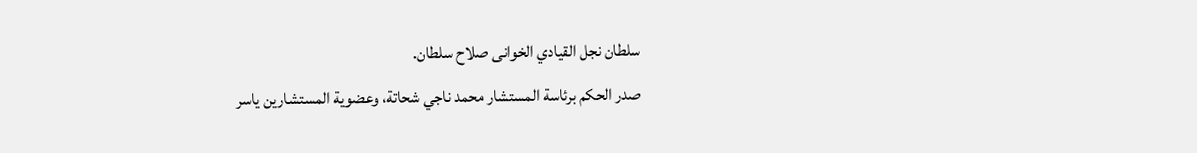سلطان نجل القيادي الخوانى صلاح سلطان.
صدر الحكم برئاسة المستشار محمد ناجي شحاتة، وعضوية المستشارين ياسر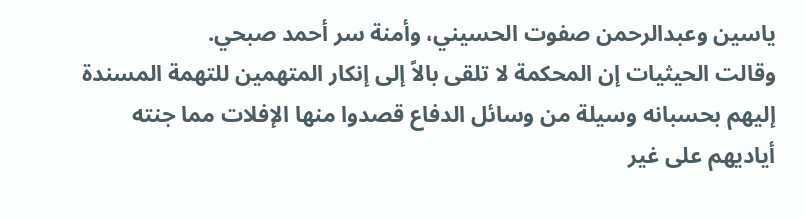ياسين وعبدالرحمن صفوت الحسيني، وأمنة سر أحمد صبحي.
وقالت الحيثيات إن المحكمة لا تلقى بالاً إلى إنكار المتهمين للتهمة المسندة إليهم بحسبانه وسيلة من وسائل الدفاع قصدوا منها الإفلات مما جنته أياديهم على غير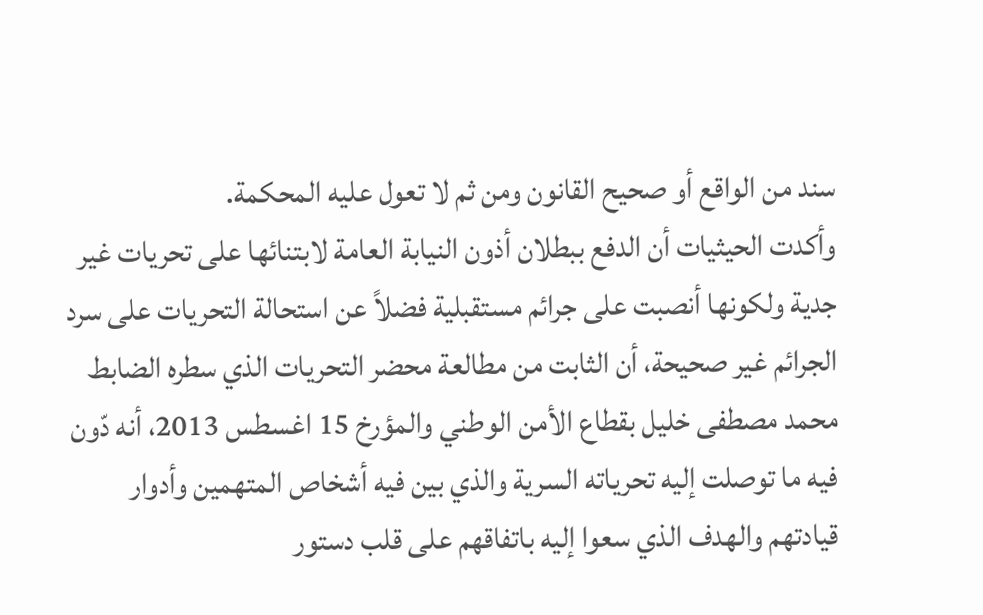سند من الواقع أو صحيح القانون ومن ثم لا تعول عليه المحكمة.
وأكدت الحيثيات أن الدفع ببطلان أذون النيابة العامة لابتنائها على تحريات غير جدية ولكونها أنصبت على جرائم مستقبلية فضلاً عن استحالة التحريات على سرد الجرائم غير صحيحة، أن الثابت من مطالعة محضر التحريات الذي سطره الضابط محمد مصطفى خليل بقطاع الأمن الوطني والمؤرخ 15 اغسطس 2013، أنه دّون فيه ما توصلت إليه تحرياته السرية والذي بين فيه أشخاص المتهمين وأدوار قيادتهم والهدف الذي سعوا إليه باتفاقهم على قلب دستور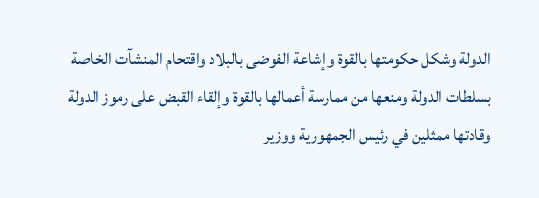الدولة وشكل حكومتها بالقوة وإشاعة الفوضى بالبلاد واقتحام المنشآت الخاصة بسلطات الدولة ومنعها من ممارسة أعمالها بالقوة وإلقاء القبض على رموز الدولة وقادتها ممثلين في رئيس الجمهورية ووزير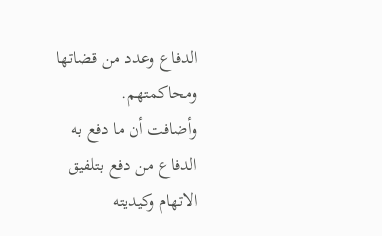الدفاع وعدد من قضاتها ومحاكمتهم.
وأضافت أن ما دفع به الدفاع من دفع بتلفيق الاتهام وكيديته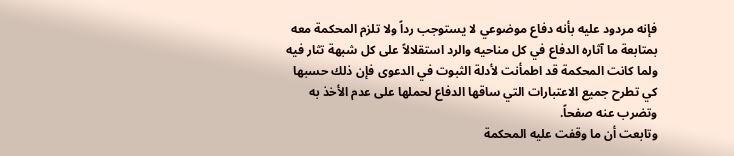فإنه مردود عليه بأنه دفاع موضوعي لا يستوجب رداً ولا تلزم المحكمة معه بمتابعة ما آثاره الدفاع في كل مناحيه والرد استقلالاً على كل شبهة تثار فيه ولما كانت المحكمة قد اطمأنت لأدلة الثبوت في الدعوى فإن ذلك حسبها كي تطرح جميع الاعتبارات التي ساقها الدفاع لحملها على عدم الأخذ به وتضرب عنه صفحاً.
وتابعت أن ما وقفت عليه المحكمة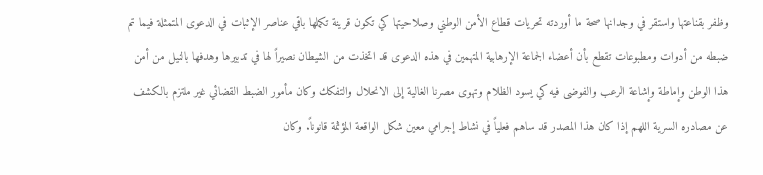وظفر بقناعتها واستقر في وجدانها صحة ما أوردته تحريات قطاع الأمن الوطني وصلاحيتها كي تكون قرينة تكملها باقي عناصر الإثبات في الدعوى المتمثلة فيما تم ضبطه من أدوات ومطبوعات تقطع بأن أعضاء الجماعة الإرهابية المتهمين في هذه الدعوى قد اتخذت من الشيطان نصيراً لها في تدبيرها وهدفها بالنيل من أمن هذا الوطن وإماطة وإشاعة الرعب والفوضى فيه كي يسود الظلام وتهوى مصرنا الغالية إلى الانحلال والتفكك وكان مأمور الضبط القضائي غير ملتزم بالكشف عن مصادره السرية اللهم إذا كان هذا المصدر قد ساهم فعلياً في نشاط إجرامي معين شكل الواقعة المؤثمة قانوناً. وكان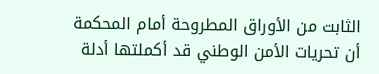الثابت من الأوراق المطروحة أمام المحكمة أن تحريات الأمن الوطني قد أكملتها أدلة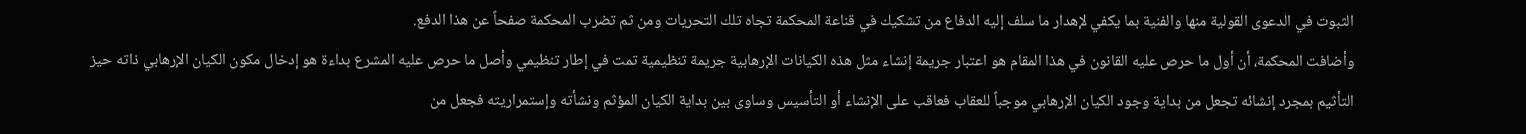الثبوت في الدعوى القولية منها والفنية بما يكفي لإهدار ما سلف إليه الدفاع من تشكيك في قناعة المحكمة تجاه تلك التحريات ومن ثم تضرب المحكمة صفحاً عن هذا الدفع.
وأضافت المحكمة، أن أول ما حرص عليه القانون في هذا المقام هو اعتبار جريمة إنشاء مثل هذه الكيانات الإرهابية جريمة تنظيمية تمت في إطار تنظيمي وأصل ما حرص عليه المشرع بداءة هو إدخال مكون الكيان الإرهابي ذاته حيز التأثيم بمجرد إنشائه تجعل من بداية وجود الكيان الإرهابي موجباً للعقاب فعاقب على الإنشاء أو التأسيس وساوى بين بداية الكيان المؤثم ونشأته وإستمراريته فجعل من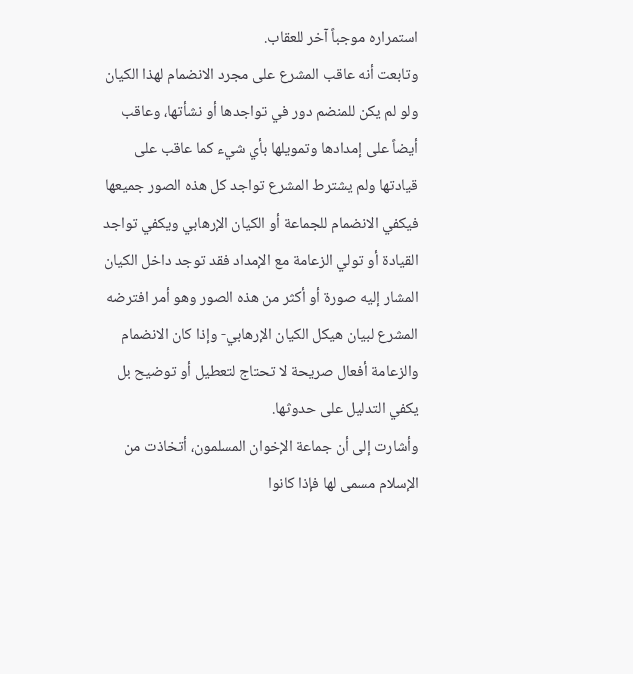استمراره موجباً آخر للعقاب.
وتابعت أنه عاقب المشرع على مجرد الانضمام لهذا الكيان ولو لم يكن للمنضم دور في تواجدها أو نشأتها، وعاقب أيضاً على إمدادها وتمويلها بأي شيء كما عاقب على قيادتها ولم يشترط المشرع تواجد كل هذه الصور جميعها فيكفي الانضمام للجماعة أو الكيان الإرهابي ويكفي تواجد القيادة أو تولي الزعامة مع الإمداد فقد توجد داخل الكيان المشار إليه صورة أو أكثر من هذه الصور وهو أمر افترضه المشرع لبيان هيكل الكيان الإرهابي- وإذا كان الانضمام والزعامة أفعال صريحة لا تحتاج لتعطيل أو توضيح بل يكفي التدليل على حدوثها.
وأشارت إلى أن جماعة الإخوان المسلمون، أتخاذت من الإسلام مسمى لها فإذا كانوا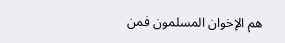هم الإخوان المسلمون فمن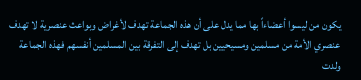يكون من ليسوا أعضاءاً بها مما يدل على أن هذه الجماعة تهدف لأغراض وبواعث عنصرية لا تهدف عنصري الأمة من مسلمين ومسيحيين بل تهدف إلى التفرقة بين المسلمين أنفسهم فهذه الجماعة ولدت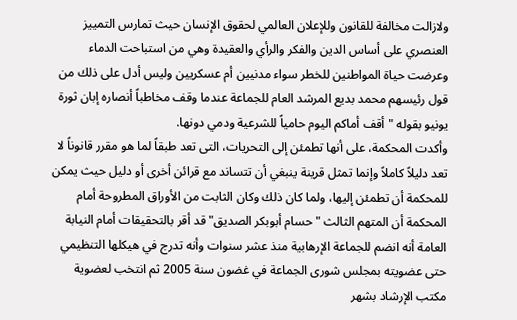ولازالت مخالفة للقانون وللإعلان العالمي لحقوق الإنسان حيث تمارس التمييز العنصري على أساس الدين والفكر والرأي والعقيدة وهي من استباحت الدماء وعرضت حياة المواطنين للخطر سواء مدنيين أم عسكريين وليس أدل على ذلك من قول رئيسهم محمد بديع المرشد العام للجماعة عندما وقف مخاطباً أنصاره إبان ثورة يونيو بقوله "أقف أماكم اليوم حامياً للشرعية ودمي دونها.
وأكدت المحكمة، على أنها تطمئن إلى التحريات، التى تعد طبقاً لما هو مقرر قانوناً لا تعد دليلاً كاملاً وإنما تمثل قرينة ينبغي أن تتساند مع قرائن أخرى أو دليل حيث يمكن للمحكمة أن تطمئن إليها، ولما كان ذلك وكان الثابت من الأوراق المطروحة أمام المحكمة أن المتهم الثالث "حسام أبوبكر الصديق" قد أقر بالتحقيقات أمام النيابة العامة أنه انضم للجماعة الإرهابية منذ عشر سنوات وأنه تدرج في هيكلها التنظيمي حتى عضويته بمجلس شورى الجماعة في غضون سنة 2005 ثم انتخب لعضوية مكتب الإرشاد بشهر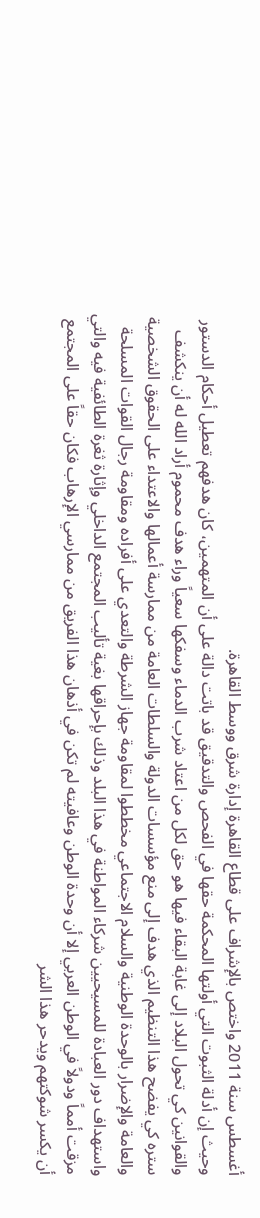أغسطس سنة 2011 واختص بالإشراف على قطاع القاهرة إدارة شرق ووسط القاهرة.
وحيث إن أدلة الثبوت التي أولتها المحكمة حقها في الفحص والتدقيق قد باتت دالة على أن المتهمين، كان هدفهم تعطيل أحكام الدستور والقوانين كي تحول البلاد إلى غابة البقاء فيها هو حق لكل من اعتاد شرب الدماء وسفكها سعياً وراء هدف محموم أراد الله له أن ينكشف ستره كي يفضح هذا التنظيم الذي هدف إلى منع مؤسسات الدولة والسلطات العامة من ممارسة أعمالها والاعتداء على الحقوق الشخصية والعامة والإضرار بالوحدة الوطنية والسلام الاجتماعي مخططوا لمقاومة جهاز الشرطة والتعدي على أفراده ومقاومة رجال القوات المسلحة واستهداف دور العبادة للمسيحيين شركاء المواطنة في هذا البلد وذلك بإحراقها بغية تأليب المجتمع الداخلي وإثارة ثغرة الطائفية فيه والتي مزقت أمماً ودولاً في الوطن العربي إلا أن وحدة الوطن وعافيته لم تكن في أذهان هذا الفريق من ممارسي الإرهاب فكان حقاً على المجتمع أن يكسر شوكتهم ويدحر هذا الشر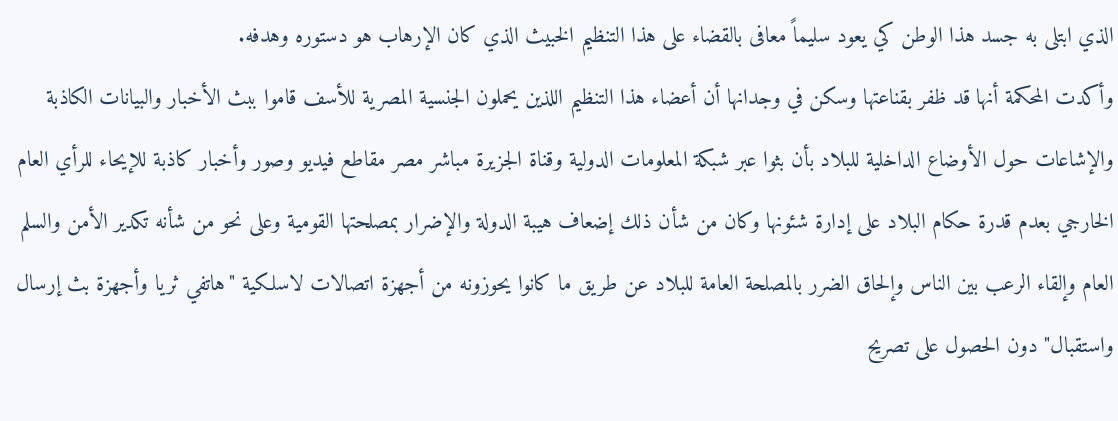الذي ابتلى به جسد هذا الوطن كي يعود سليماً معافى بالقضاء على هذا التنظيم الخبيث الذي كان الإرهاب هو دستوره وهدفه.
وأكدت المحكمة أنها قد ظفر بقناعتها وسكن في وجدانها أن أعضاء هذا التنظيم اللذين يحملون الجنسية المصرية للأسف قاموا ببث الأخبار والبيانات الكاذبة والإشاعات حول الأوضاع الداخلية للبلاد بأن بثوا عبر شبكة المعلومات الدولية وقناة الجزيرة مباشر مصر مقاطع فيديو وصور وأخبار كاذبة للإيحاء للرأي العام الخارجي بعدم قدرة حكام البلاد على إدارة شئونها وكان من شأن ذلك إضعاف هيبة الدولة والإضرار بمصلحتها القومية وعلى نحو من شأنه تكدير الأمن والسلم العام وإلقاء الرعب بين الناس وإلحاق الضرر بالمصلحة العامة للبلاد عن طريق ما كانوا يحوزونه من أجهزة اتصالات لاسلكية "هاتفي ثريا وأجهزة بث إرسال واستقبال" دون الحصول على تصريح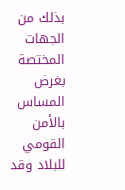بذلك من الجهات المختصة بغرض المساس بالأمن القومي للبلاد وقد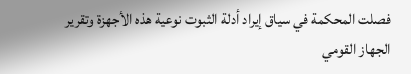فصلت المحكمة في سياق إيراد أدلة الثبوت نوعية هذه الأجهزة وتقرير الجهاز القومي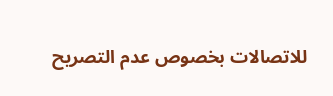للاتصالات بخصوص عدم التصريح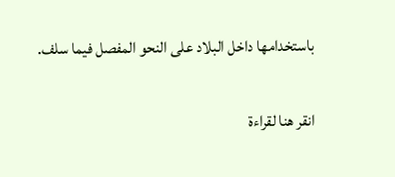باستخدامها داخل البلاد على النحو المفصل فيما سلف.


انقر هنا لقراءة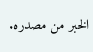الخبر من مصدره.